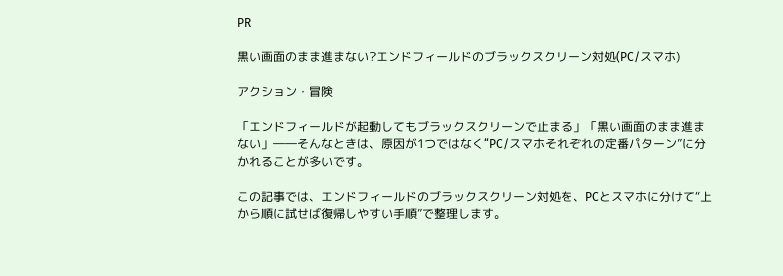PR

黒い画面のまま進まない?エンドフィールドのブラックスクリーン対処(PC/スマホ)

アクション・冒険

「エンドフィールドが起動してもブラックスクリーンで止まる」「黒い画面のまま進まない」――そんなときは、原因が1つではなく“PC/スマホそれぞれの定番パターン”に分かれることが多いです。

この記事では、エンドフィールドのブラックスクリーン対処を、PCとスマホに分けて“上から順に試せば復帰しやすい手順”で整理します。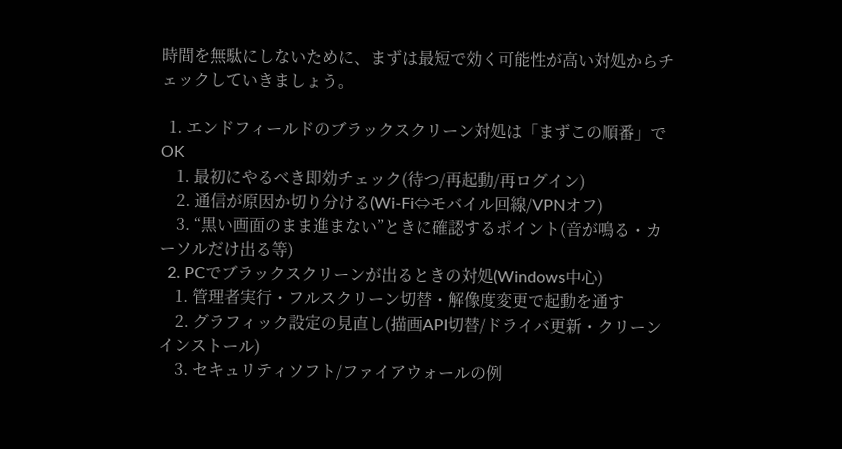時間を無駄にしないために、まずは最短で効く可能性が高い対処からチェックしていきましょう。

  1. エンドフィールドのブラックスクリーン対処は「まずこの順番」でOK
    1. 最初にやるべき即効チェック(待つ/再起動/再ログイン)
    2. 通信が原因か切り分ける(Wi-Fi⇔モバイル回線/VPNオフ)
    3. “黒い画面のまま進まない”ときに確認するポイント(音が鳴る・カーソルだけ出る等)
  2. PCでブラックスクリーンが出るときの対処(Windows中心)
    1. 管理者実行・フルスクリーン切替・解像度変更で起動を通す
    2. グラフィック設定の見直し(描画API切替/ドライバ更新・クリーンインストール)
    3. セキュリティソフト/ファイアウォールの例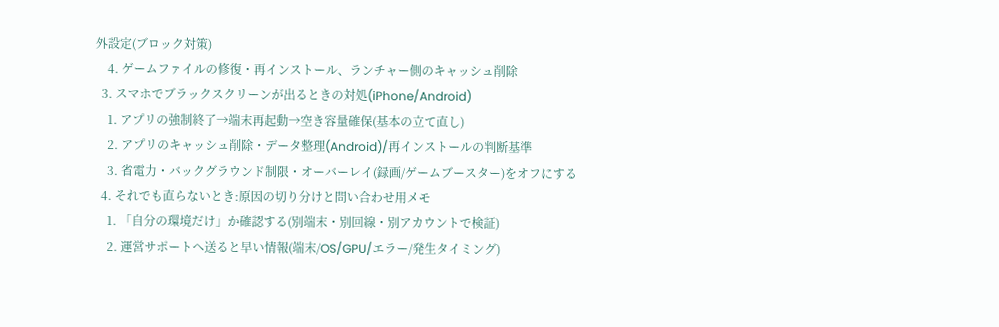外設定(ブロック対策)
    4. ゲームファイルの修復・再インストール、ランチャー側のキャッシュ削除
  3. スマホでブラックスクリーンが出るときの対処(iPhone/Android)
    1. アプリの強制終了→端末再起動→空き容量確保(基本の立て直し)
    2. アプリのキャッシュ削除・データ整理(Android)/再インストールの判断基準
    3. 省電力・バックグラウンド制限・オーバーレイ(録画/ゲームブースター)をオフにする
  4. それでも直らないとき:原因の切り分けと問い合わせ用メモ
    1. 「自分の環境だけ」か確認する(別端末・別回線・別アカウントで検証)
    2. 運営サポートへ送ると早い情報(端末/OS/GPU/エラー/発生タイミング)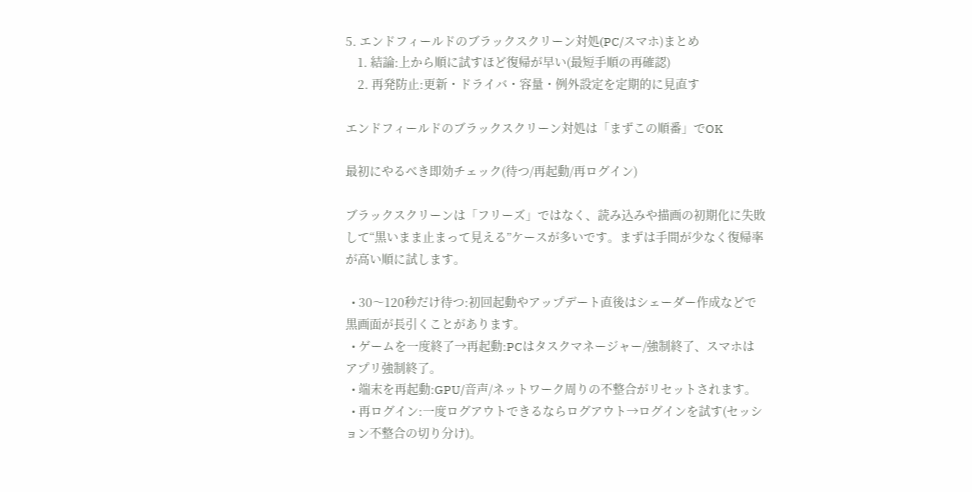5. エンドフィールドのブラックスクリーン対処(PC/スマホ)まとめ
    1. 結論:上から順に試すほど復帰が早い(最短手順の再確認)
    2. 再発防止:更新・ドライバ・容量・例外設定を定期的に見直す

エンドフィールドのブラックスクリーン対処は「まずこの順番」でOK

最初にやるべき即効チェック(待つ/再起動/再ログイン)

ブラックスクリーンは「フリーズ」ではなく、読み込みや描画の初期化に失敗して“黒いまま止まって見える”ケースが多いです。まずは手間が少なく復帰率が高い順に試します。

  • 30〜120秒だけ待つ:初回起動やアップデート直後はシェーダー作成などで黒画面が長引くことがあります。
  • ゲームを一度終了→再起動:PCはタスクマネージャー/強制終了、スマホはアプリ強制終了。
  • 端末を再起動:GPU/音声/ネットワーク周りの不整合がリセットされます。
  • 再ログイン:一度ログアウトできるならログアウト→ログインを試す(セッション不整合の切り分け)。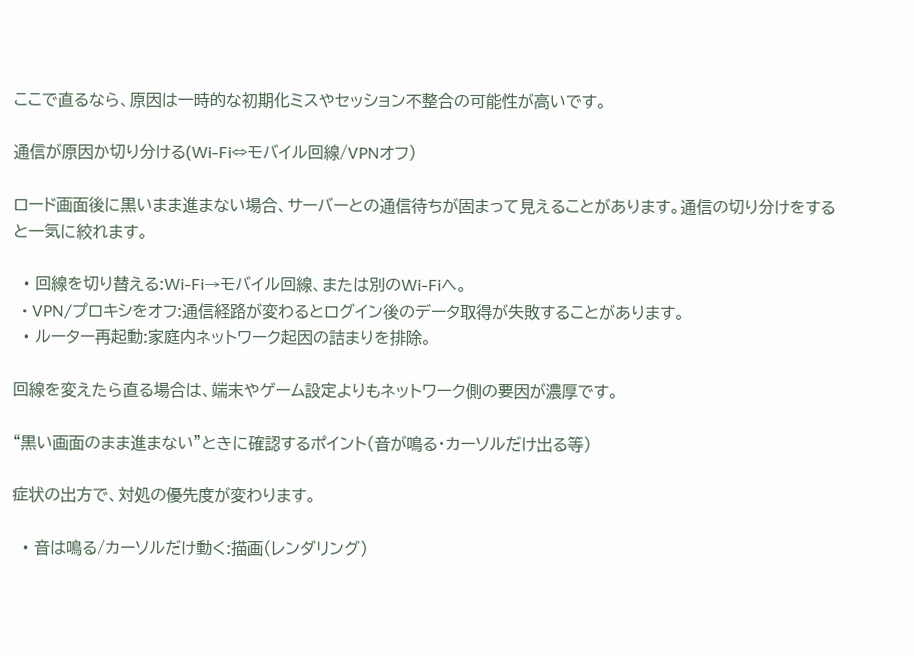ここで直るなら、原因は一時的な初期化ミスやセッション不整合の可能性が高いです。

通信が原因か切り分ける(Wi-Fi⇔モバイル回線/VPNオフ)

ロード画面後に黒いまま進まない場合、サーバーとの通信待ちが固まって見えることがあります。通信の切り分けをすると一気に絞れます。

  • 回線を切り替える:Wi-Fi→モバイル回線、または別のWi-Fiへ。
  • VPN/プロキシをオフ:通信経路が変わるとログイン後のデータ取得が失敗することがあります。
  • ルーター再起動:家庭内ネットワーク起因の詰まりを排除。

回線を変えたら直る場合は、端末やゲーム設定よりもネットワーク側の要因が濃厚です。

“黒い画面のまま進まない”ときに確認するポイント(音が鳴る・カーソルだけ出る等)

症状の出方で、対処の優先度が変わります。

  • 音は鳴る/カーソルだけ動く:描画(レンダリング)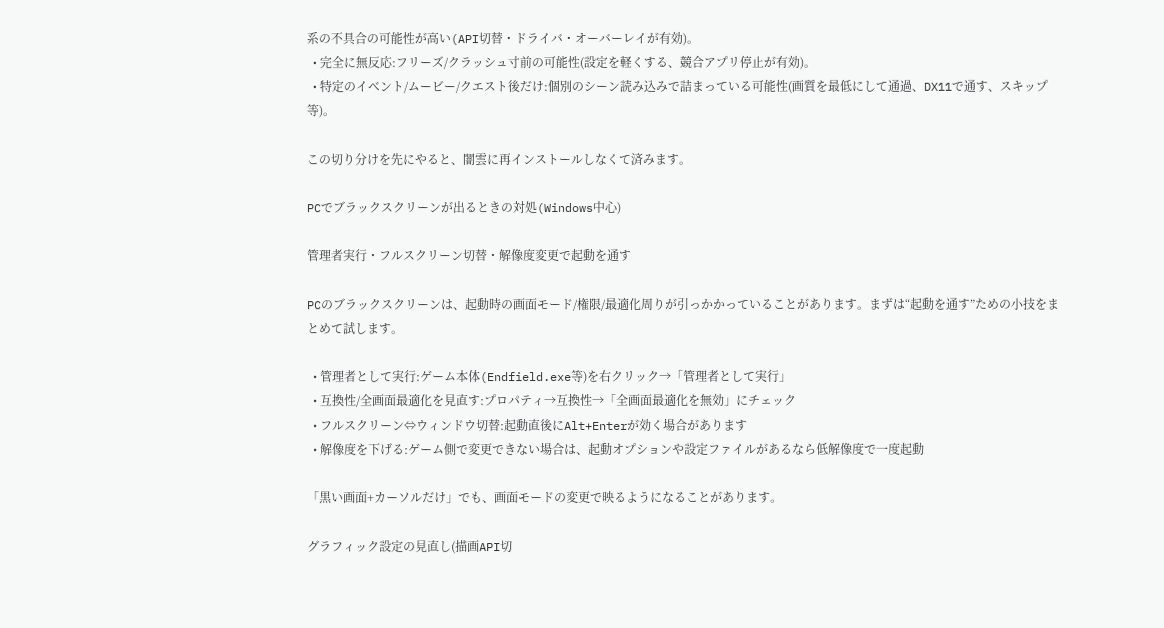系の不具合の可能性が高い(API切替・ドライバ・オーバーレイが有効)。
  • 完全に無反応:フリーズ/クラッシュ寸前の可能性(設定を軽くする、競合アプリ停止が有効)。
  • 特定のイベント/ムービー/クエスト後だけ:個別のシーン読み込みで詰まっている可能性(画質を最低にして通過、DX11で通す、スキップ等)。

この切り分けを先にやると、闇雲に再インストールしなくて済みます。

PCでブラックスクリーンが出るときの対処(Windows中心)

管理者実行・フルスクリーン切替・解像度変更で起動を通す

PCのブラックスクリーンは、起動時の画面モード/権限/最適化周りが引っかかっていることがあります。まずは“起動を通す”ための小技をまとめて試します。

  • 管理者として実行:ゲーム本体(Endfield.exe等)を右クリック→「管理者として実行」
  • 互換性/全画面最適化を見直す:プロパティ→互換性→「全画面最適化を無効」にチェック
  • フルスクリーン⇔ウィンドウ切替:起動直後にAlt+Enterが効く場合があります
  • 解像度を下げる:ゲーム側で変更できない場合は、起動オプションや設定ファイルがあるなら低解像度で一度起動

「黒い画面+カーソルだけ」でも、画面モードの変更で映るようになることがあります。

グラフィック設定の見直し(描画API切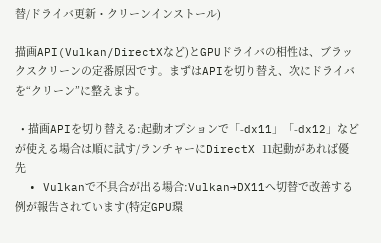替/ドライバ更新・クリーンインストール)

描画API(Vulkan/DirectXなど)とGPUドライバの相性は、ブラックスクリーンの定番原因です。まずはAPIを切り替え、次にドライバを“クリーン”に整えます。

  • 描画APIを切り替える:起動オプションで「-dx11」「-dx12」などが使える場合は順に試す/ランチャーにDirectX 11起動があれば優先
  • Vulkanで不具合が出る場合:Vulkan→DX11へ切替で改善する例が報告されています(特定GPU環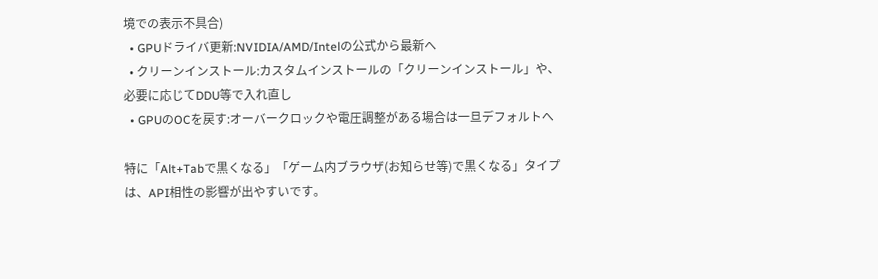境での表示不具合)
  • GPUドライバ更新:NVIDIA/AMD/Intelの公式から最新へ
  • クリーンインストール:カスタムインストールの「クリーンインストール」や、必要に応じてDDU等で入れ直し
  • GPUのOCを戻す:オーバークロックや電圧調整がある場合は一旦デフォルトへ

特に「Alt+Tabで黒くなる」「ゲーム内ブラウザ(お知らせ等)で黒くなる」タイプは、API相性の影響が出やすいです。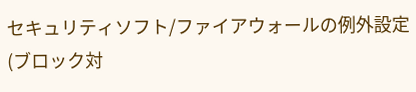セキュリティソフト/ファイアウォールの例外設定(ブロック対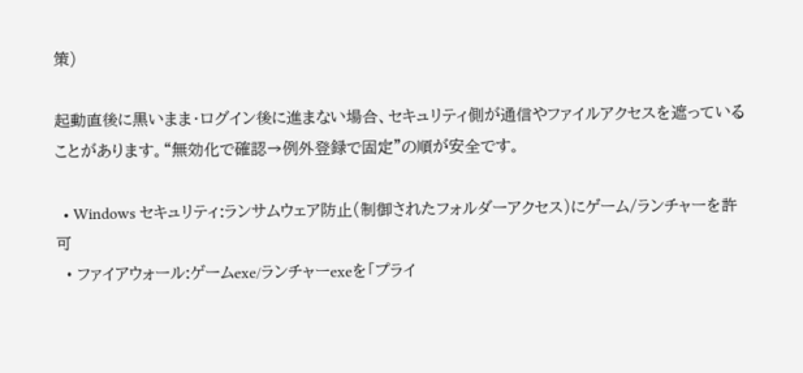策)

起動直後に黒いまま・ログイン後に進まない場合、セキュリティ側が通信やファイルアクセスを遮っていることがあります。“無効化で確認→例外登録で固定”の順が安全です。

  • Windows セキュリティ:ランサムウェア防止(制御されたフォルダーアクセス)にゲーム/ランチャーを許可
  • ファイアウォール:ゲームexe/ランチャーexeを「プライ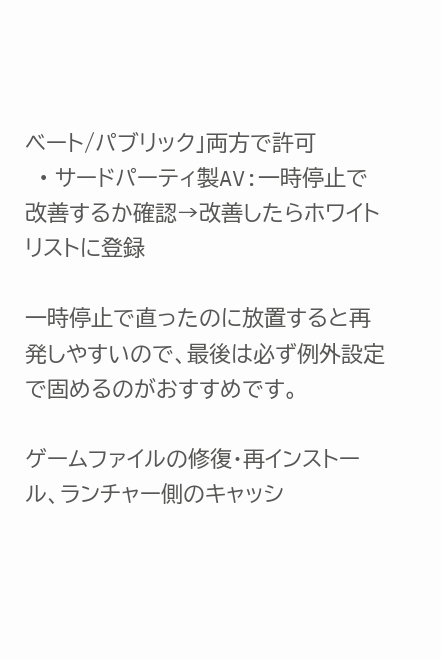ベート/パブリック」両方で許可
  • サードパーティ製AV:一時停止で改善するか確認→改善したらホワイトリストに登録

一時停止で直ったのに放置すると再発しやすいので、最後は必ず例外設定で固めるのがおすすめです。

ゲームファイルの修復・再インストール、ランチャー側のキャッシ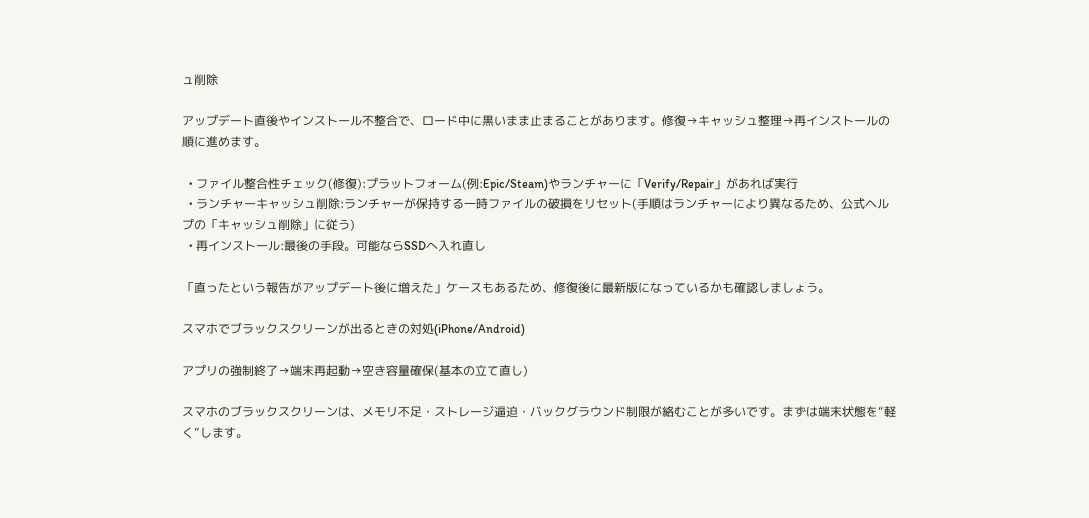ュ削除

アップデート直後やインストール不整合で、ロード中に黒いまま止まることがあります。修復→キャッシュ整理→再インストールの順に進めます。

  • ファイル整合性チェック(修復):プラットフォーム(例:Epic/Steam)やランチャーに「Verify/Repair」があれば実行
  • ランチャーキャッシュ削除:ランチャーが保持する一時ファイルの破損をリセット(手順はランチャーにより異なるため、公式ヘルプの「キャッシュ削除」に従う)
  • 再インストール:最後の手段。可能ならSSDへ入れ直し

「直ったという報告がアップデート後に増えた」ケースもあるため、修復後に最新版になっているかも確認しましょう。

スマホでブラックスクリーンが出るときの対処(iPhone/Android)

アプリの強制終了→端末再起動→空き容量確保(基本の立て直し)

スマホのブラックスクリーンは、メモリ不足・ストレージ逼迫・バックグラウンド制限が絡むことが多いです。まずは端末状態を“軽く”します。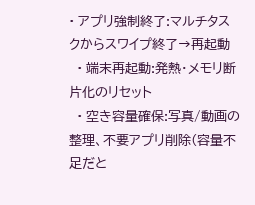• アプリ強制終了:マルチタスクからスワイプ終了→再起動
  • 端末再起動:発熱・メモリ断片化のリセット
  • 空き容量確保:写真/動画の整理、不要アプリ削除(容量不足だと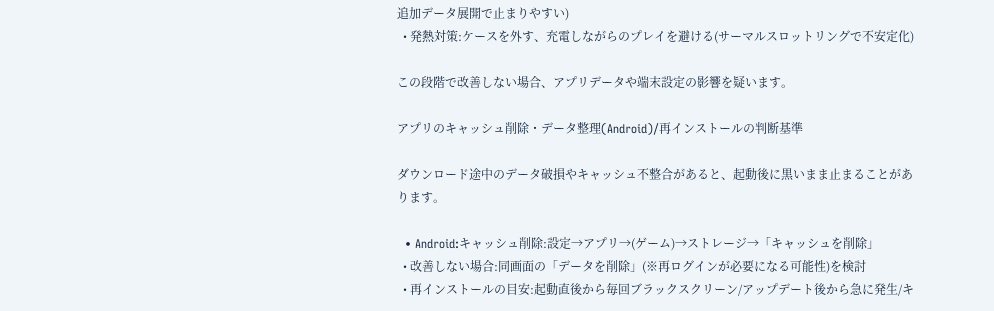追加データ展開で止まりやすい)
  • 発熱対策:ケースを外す、充電しながらのプレイを避ける(サーマルスロットリングで不安定化)

この段階で改善しない場合、アプリデータや端末設定の影響を疑います。

アプリのキャッシュ削除・データ整理(Android)/再インストールの判断基準

ダウンロード途中のデータ破損やキャッシュ不整合があると、起動後に黒いまま止まることがあります。

  • Android:キャッシュ削除:設定→アプリ→(ゲーム)→ストレージ→「キャッシュを削除」
  • 改善しない場合:同画面の「データを削除」(※再ログインが必要になる可能性)を検討
  • 再インストールの目安:起動直後から毎回ブラックスクリーン/アップデート後から急に発生/キ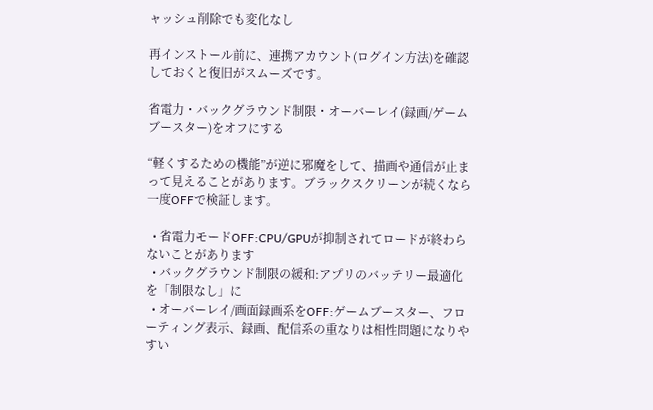ャッシュ削除でも変化なし

再インストール前に、連携アカウント(ログイン方法)を確認しておくと復旧がスムーズです。

省電力・バックグラウンド制限・オーバーレイ(録画/ゲームブースター)をオフにする

“軽くするための機能”が逆に邪魔をして、描画や通信が止まって見えることがあります。ブラックスクリーンが続くなら一度OFFで検証します。

  • 省電力モードOFF:CPU/GPUが抑制されてロードが終わらないことがあります
  • バックグラウンド制限の緩和:アプリのバッテリー最適化を「制限なし」に
  • オーバーレイ/画面録画系をOFF:ゲームブースター、フローティング表示、録画、配信系の重なりは相性問題になりやすい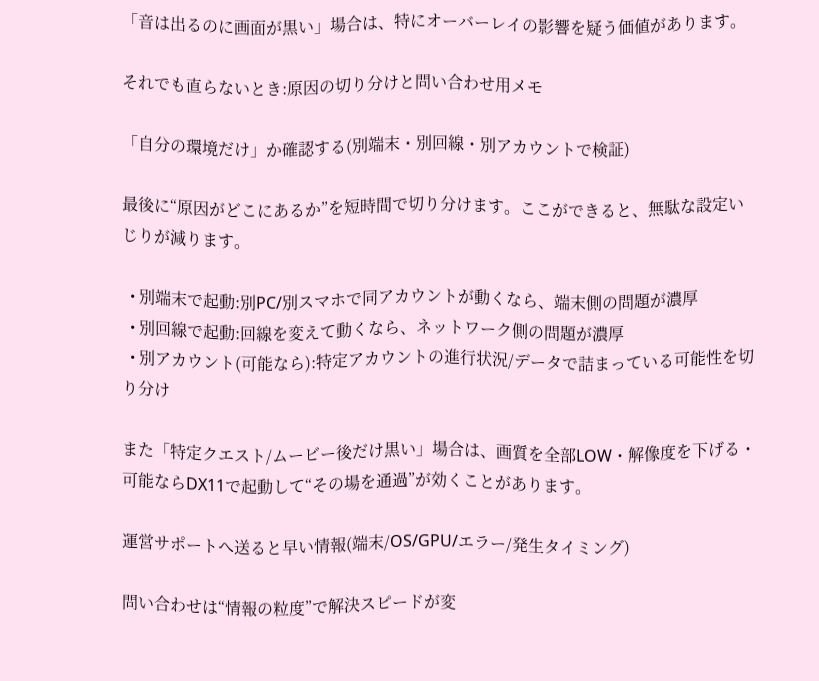「音は出るのに画面が黒い」場合は、特にオーバーレイの影響を疑う価値があります。

それでも直らないとき:原因の切り分けと問い合わせ用メモ

「自分の環境だけ」か確認する(別端末・別回線・別アカウントで検証)

最後に“原因がどこにあるか”を短時間で切り分けます。ここができると、無駄な設定いじりが減ります。

  • 別端末で起動:別PC/別スマホで同アカウントが動くなら、端末側の問題が濃厚
  • 別回線で起動:回線を変えて動くなら、ネットワーク側の問題が濃厚
  • 別アカウント(可能なら):特定アカウントの進行状況/データで詰まっている可能性を切り分け

また「特定クエスト/ムービー後だけ黒い」場合は、画質を全部LOW・解像度を下げる・可能ならDX11で起動して“その場を通過”が効くことがあります。

運営サポートへ送ると早い情報(端末/OS/GPU/エラー/発生タイミング)

問い合わせは“情報の粒度”で解決スピードが変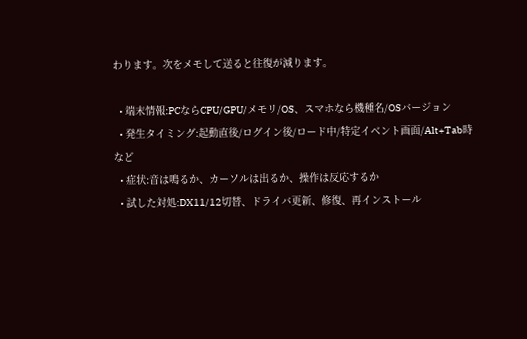わります。次をメモして送ると往復が減ります。

  • 端末情報:PCならCPU/GPU/メモリ/OS、スマホなら機種名/OSバージョン
  • 発生タイミング:起動直後/ログイン後/ロード中/特定イベント画面/Alt+Tab時など
  • 症状:音は鳴るか、カーソルは出るか、操作は反応するか
  • 試した対処:DX11/12切替、ドライバ更新、修復、再インストール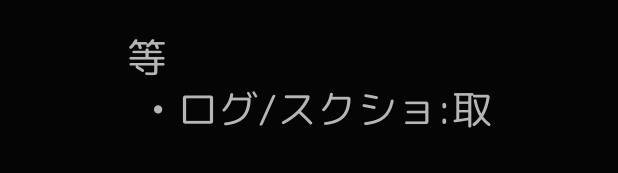等
  • ログ/スクショ:取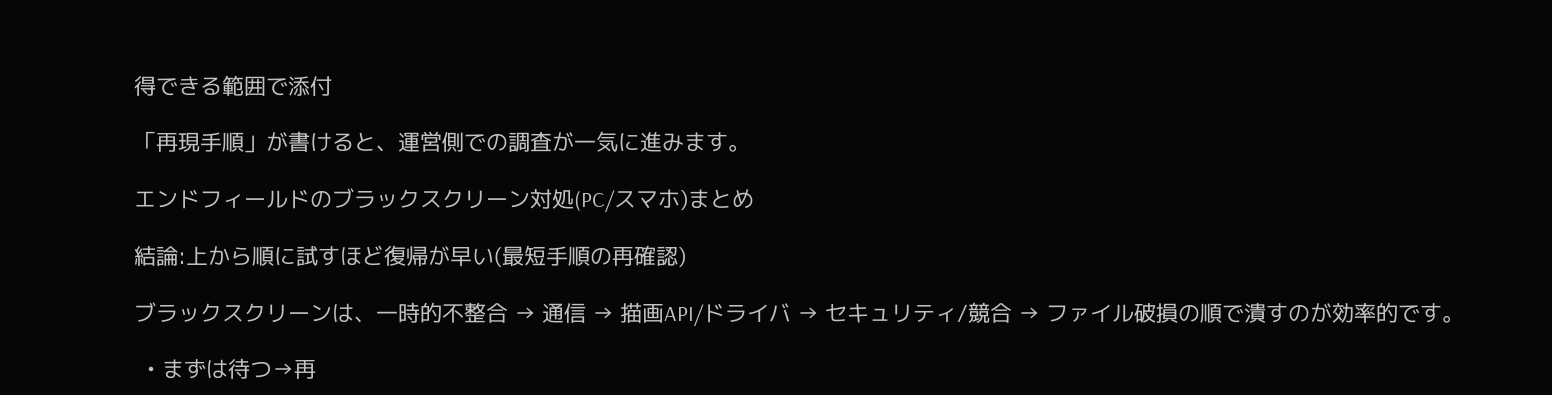得できる範囲で添付

「再現手順」が書けると、運営側での調査が一気に進みます。

エンドフィールドのブラックスクリーン対処(PC/スマホ)まとめ

結論:上から順に試すほど復帰が早い(最短手順の再確認)

ブラックスクリーンは、一時的不整合 → 通信 → 描画API/ドライバ → セキュリティ/競合 → ファイル破損の順で潰すのが効率的です。

  • まずは待つ→再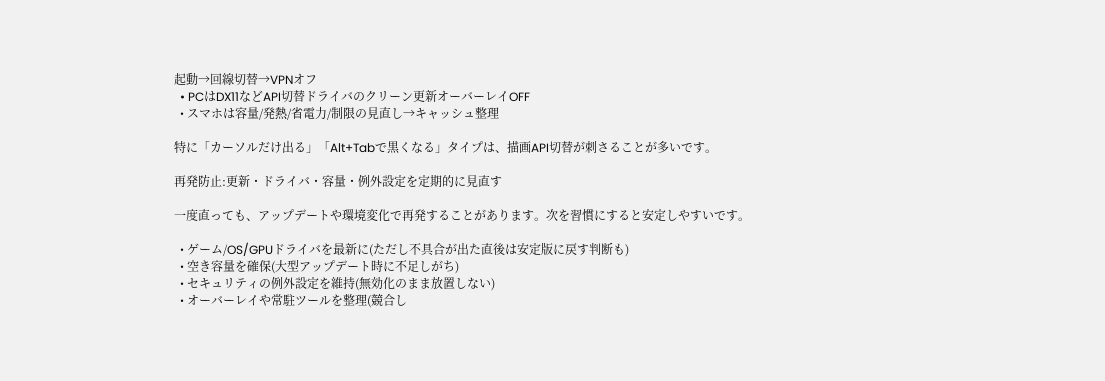起動→回線切替→VPNオフ
  • PCはDX11などAPI切替ドライバのクリーン更新オーバーレイOFF
  • スマホは容量/発熱/省電力/制限の見直し→キャッシュ整理

特に「カーソルだけ出る」「Alt+Tabで黒くなる」タイプは、描画API切替が刺さることが多いです。

再発防止:更新・ドライバ・容量・例外設定を定期的に見直す

一度直っても、アップデートや環境変化で再発することがあります。次を習慣にすると安定しやすいです。

  • ゲーム/OS/GPUドライバを最新に(ただし不具合が出た直後は安定版に戻す判断も)
  • 空き容量を確保(大型アップデート時に不足しがち)
  • セキュリティの例外設定を維持(無効化のまま放置しない)
  • オーバーレイや常駐ツールを整理(競合し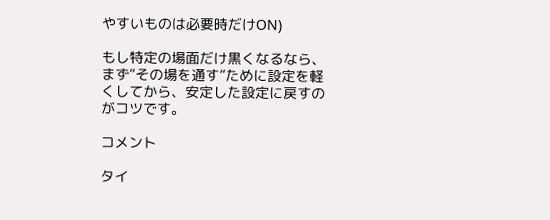やすいものは必要時だけON)

もし特定の場面だけ黒くなるなら、まず“その場を通す”ために設定を軽くしてから、安定した設定に戻すのがコツです。

コメント

タイ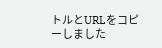トルとURLをコピーしました